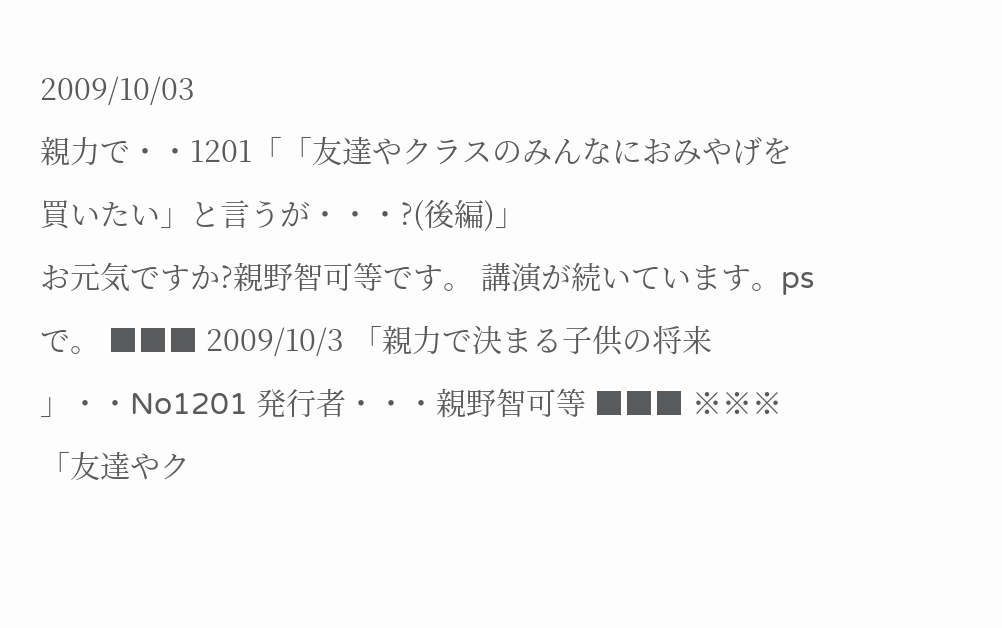2009/10/03
親力で・・1201「「友達やクラスのみんなにおみやげを買いたい」と言うが・・・?(後編)」
お元気ですか?親野智可等です。 講演が続いています。psで。 ■■■ 2009/10/3 「親力で決まる子供の将来 」・・No1201 発行者・・・親野智可等 ■■■ ※※※ 「友達やク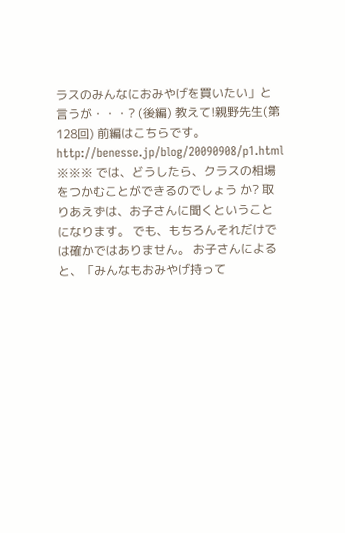ラスのみんなにおみやげを買いたい」と言うが・・・? (後編) 教えて!親野先生(第128回) 前編はこちらです。 http://benesse.jp/blog/20090908/p1.html ※※※ では、どうしたら、クラスの相場をつかむことができるのでしょう か? 取りあえずは、お子さんに聞くということになります。 でも、もちろんそれだけでは確かではありません。 お子さんによると、「みんなもおみやげ持って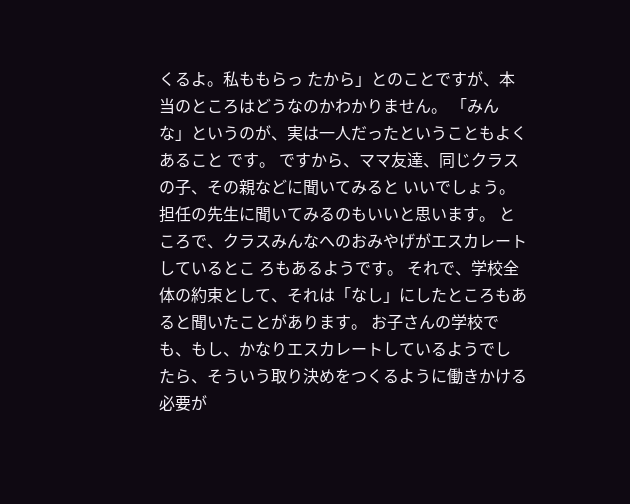くるよ。私ももらっ たから」とのことですが、本当のところはどうなのかわかりません。 「みんな」というのが、実は一人だったということもよくあること です。 ですから、ママ友達、同じクラスの子、その親などに聞いてみると いいでしょう。 担任の先生に聞いてみるのもいいと思います。 ところで、クラスみんなへのおみやげがエスカレートしているとこ ろもあるようです。 それで、学校全体の約束として、それは「なし」にしたところもあ ると聞いたことがあります。 お子さんの学校でも、もし、かなりエスカレートしているようでし たら、そういう取り決めをつくるように働きかける必要が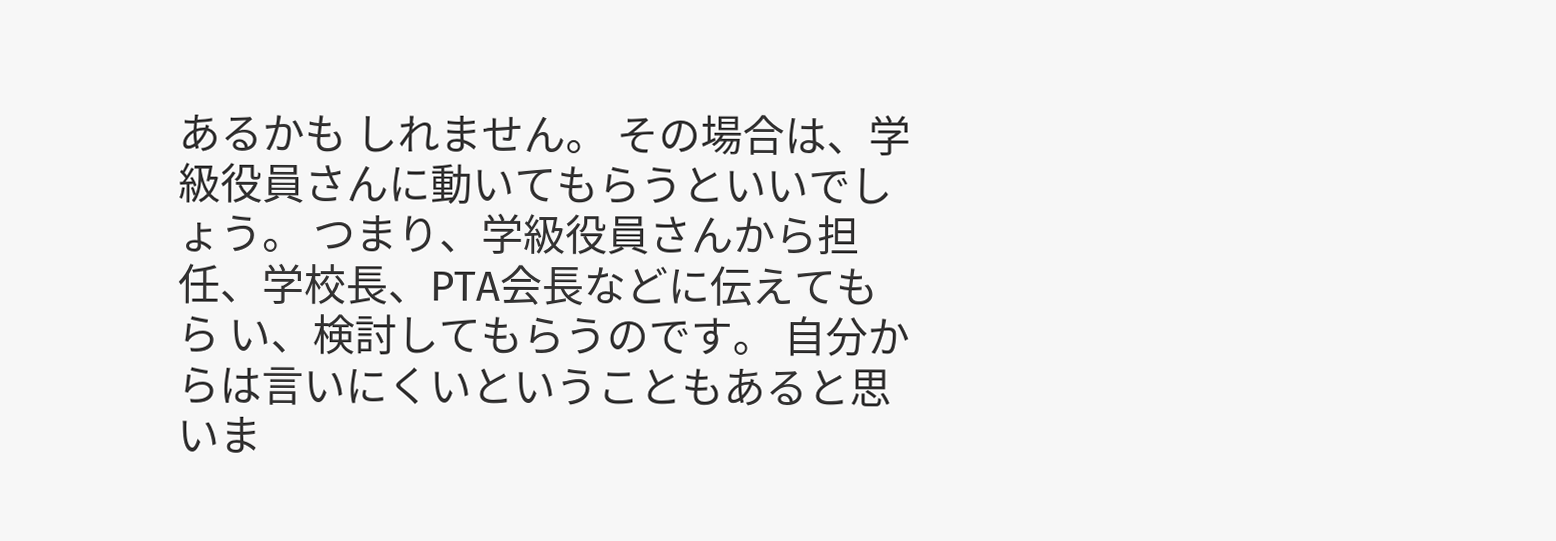あるかも しれません。 その場合は、学級役員さんに動いてもらうといいでしょう。 つまり、学級役員さんから担任、学校長、PTA会長などに伝えてもら い、検討してもらうのです。 自分からは言いにくいということもあると思いま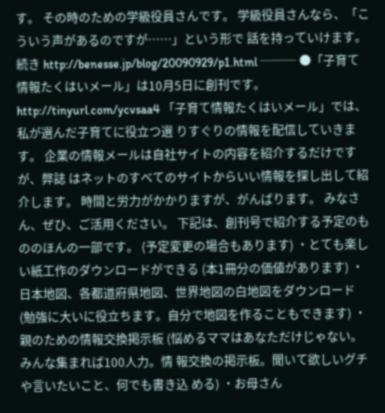す。 その時のための学級役員さんです。 学級役員さんなら、「こういう声があるのですが……」という形で 話を持っていけます。 続き http://benesse.jp/blog/20090929/p1.html ─── ●「子育て情報たくはいメール」は10月5日に創刊です。 http://tinyurl.com/ycvsaa4 「子育て情報たくはいメール」では、私が選んだ子育てに役立つ選 りすぐりの情報を配信していきます。 企業の情報メールは自社サイトの内容を紹介するだけですが、弊誌 はネットのすべてのサイトからいい情報を探し出して紹介します。 時間と労力がかかりますが、がんばります。 みなさん、ぜひ、ご活用ください。 下記は、創刊号で紹介する予定のもののほんの一部です。 (予定変更の場合もあります) ・とても楽しい紙工作のダウンロードができる (本1冊分の価値があります) ・日本地図、各都道府県地図、世界地図の白地図をダウンロード (勉強に大いに役立ちます。自分で地図を作ることもできます) ・親のための情報交換掲示板 (悩めるママはあなただけじゃない。みんな集まれば100人力。情 報交換の掲示板。聞いて欲しいグチや言いたいこと、何でも書き込 める) ・お母さん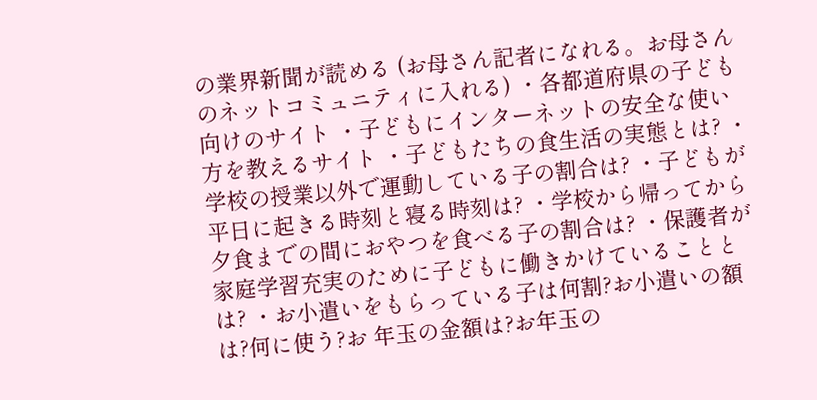の業界新聞が読める (お母さん記者になれる。お母さんのネットコミュニティに入れる) ・各都道府県の子ども向けのサイト ・子どもにインターネットの安全な使い方を教えるサイト ・子どもたちの食生活の実態とは? ・学校の授業以外で運動している子の割合は? ・子どもが平日に起きる時刻と寝る時刻は? ・学校から帰ってから夕食までの間におやつを食べる子の割合は? ・保護者が家庭学習充実のために子どもに働きかけていることとは? ・お小遣いをもらっている子は何割?お小遣いの額は?何に使う?お 年玉の金額は?お年玉の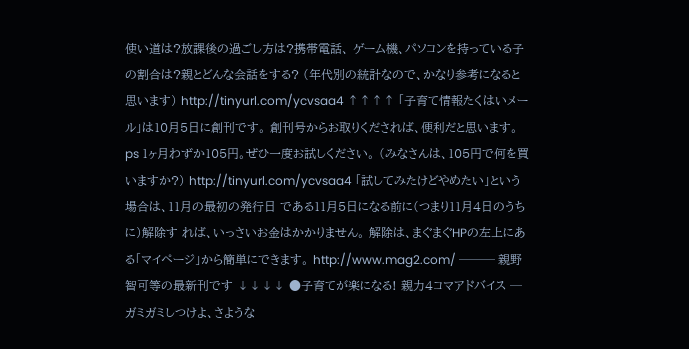使い道は?放課後の過ごし方は?携帯電話、 ゲーム機、パソコンを持っている子の割合は?親とどんな会話をする? (年代別の統計なので、かなり参考になると思います) http://tinyurl.com/ycvsaa4 ↑↑↑↑ 「子育て情報たくはいメール」は10月5日に創刊です。 創刊号からお取りくだされば、便利だと思います。 ps 1ヶ月わずか105円。ぜひ一度お試しください。 (みなさんは、105円で何を買いますか?) http://tinyurl.com/ycvsaa4 「試してみたけどやめたい」という場合は、11月の最初の発行日 である11月5日になる前に(つまり11月4日のうちに)解除す れば、いっさいお金はかかりません。 解除は、まぐまぐHPの左上にある「マイページ」から簡単にできます。 http://www.mag2.com/ ─── 親野智可等の最新刊です ↓↓↓↓ ●子育てが楽になる! 親力4コマアドバイス ─ガミガミしつけよ、さような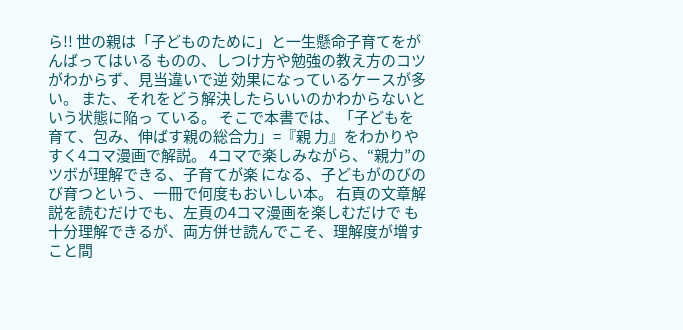ら!! 世の親は「子どものために」と一生懸命子育てをがんばってはいる ものの、しつけ方や勉強の教え方のコツがわからず、見当違いで逆 効果になっているケースが多い。 また、それをどう解決したらいいのかわからないという状態に陥っ ている。 そこで本書では、「子どもを育て、包み、伸ばす親の総合力」=『親 力』をわかりやすく4コマ漫画で解説。 4コマで楽しみながら、“親力”のツボが理解できる、子育てが楽 になる、子どもがのびのび育つという、一冊で何度もおいしい本。 右頁の文章解説を読むだけでも、左頁の4コマ漫画を楽しむだけで も十分理解できるが、両方併せ読んでこそ、理解度が増すこと間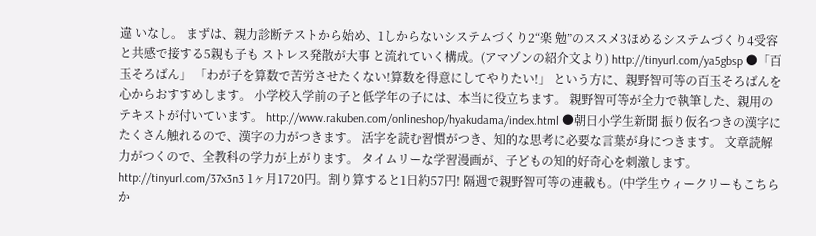違 いなし。 まずは、親力診断テストから始め、1しからないシステムづくり2“楽 勉”のススメ3ほめるシステムづくり4受容と共感で接する5親も子も ストレス発散が大事 と流れていく構成。(アマゾンの紹介文より) http://tinyurl.com/ya5gbsp ●「百玉そろばん」 「わが子を算数で苦労させたくない!算数を得意にしてやりたい!」 という方に、親野智可等の百玉そろばんを心からおすすめします。 小学校入学前の子と低学年の子には、本当に役立ちます。 親野智可等が全力で執筆した、親用のテキストが付いています。 http://www.rakuben.com/onlineshop/hyakudama/index.html ●朝日小学生新聞 振り仮名つきの漢字にたくさん触れるので、漢字の力がつきます。 活字を読む習慣がつき、知的な思考に必要な言葉が身につきます。 文章読解力がつくので、全教科の学力が上がります。 タイムリーな学習漫画が、子どもの知的好奇心を刺激します。 http://tinyurl.com/37x3n3 1ヶ月1720円。割り算すると1日約57円! 隔週で親野智可等の連載も。(中学生ウィークリーもこちらか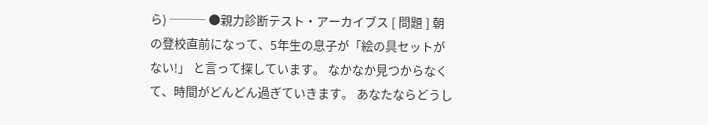ら) ─── ●親力診断テスト・アーカイブス [ 問題 ] 朝の登校直前になって、5年生の息子が「絵の具セットがない!」 と言って探しています。 なかなか見つからなくて、時間がどんどん過ぎていきます。 あなたならどうし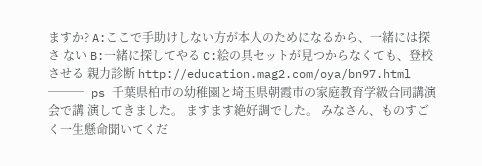ますか? A:ここで手助けしない方が本人のためになるから、一緒には探さ ない B:一緒に探してやる C:絵の具セットが見つからなくても、登校させる 親力診断 http://education.mag2.com/oya/bn97.html ─── ps 千葉県柏市の幼稚園と埼玉県朝霞市の家庭教育学級合同講演会で講 演してきました。 ますます絶好調でした。 みなさん、ものすごく一生懸命聞いてくだ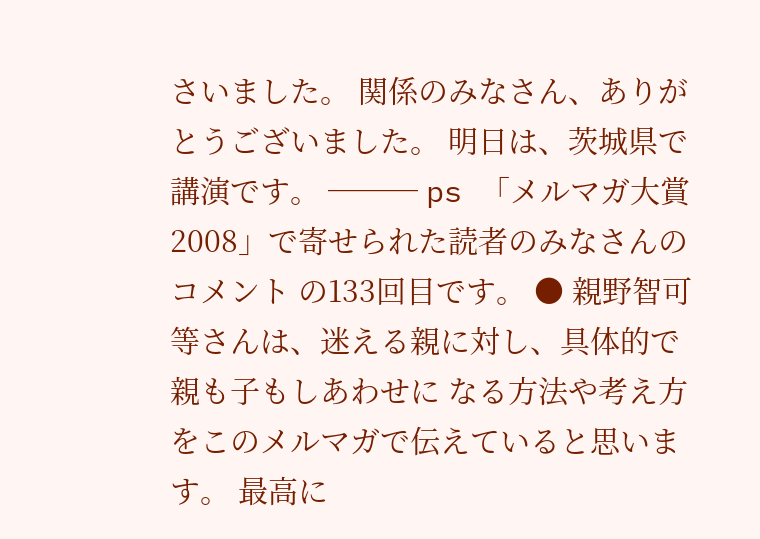さいました。 関係のみなさん、ありがとうございました。 明日は、茨城県で講演です。 ─── ps 「メルマガ大賞2008」で寄せられた読者のみなさんのコメント の133回目です。 ● 親野智可等さんは、迷える親に対し、具体的で親も子もしあわせに なる方法や考え方をこのメルマガで伝えていると思います。 最高に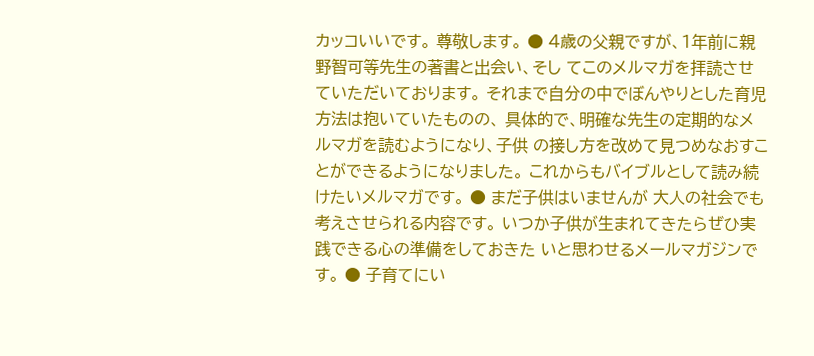カッコいいです。 尊敬します。 ● 4歳の父親ですが、1年前に親野智可等先生の著書と出会い、そし てこのメルマガを拝読させていただいております。 それまで自分の中でぼんやりとした育児方法は抱いていたものの、 具体的で、明確な先生の定期的なメルマガを読むようになり、子供 の接し方を改めて見つめなおすことができるようになりました。 これからもバイブルとして読み続けたいメルマガです。 ● まだ子供はいませんが 大人の社会でも考えさせられる内容です。 いつか子供が生まれてきたらぜひ実践できる心の準備をしておきた いと思わせるメールマガジンです。 ● 子育てにい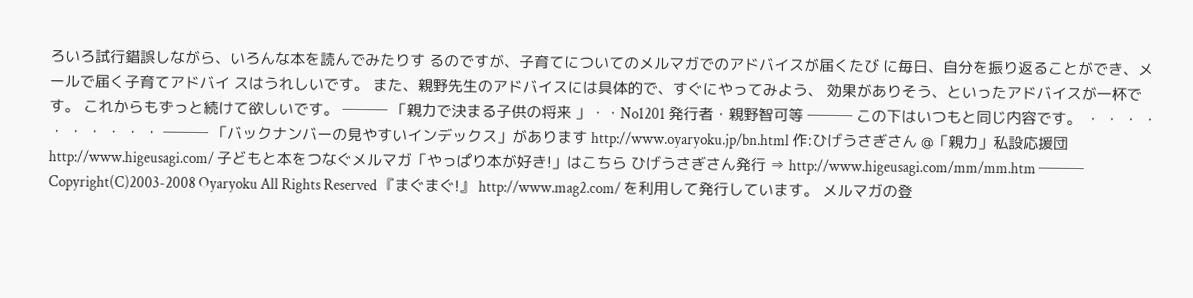ろいろ試行錯誤しながら、いろんな本を読んでみたりす るのですが、子育てについてのメルマガでのアドバイスが届くたび に毎日、自分を振り返ることができ、メールで届く子育てアドバイ スはうれしいです。 また、親野先生のアドバイスには具体的で、すぐにやってみよう、 効果がありそう、といったアドバイスが一杯です。 これからもずっと続けて欲しいです。 ─── 「親力で決まる子供の将来 」・・No1201 発行者・親野智可等 ─── この下はいつもと同じ内容です。 ・ ・ ・ ・ ・ ・ ・ ・ ・ ・ ─── 「バックナンバーの見やすいインデックス」があります http://www.oyaryoku.jp/bn.html 作:ひげうさぎさん @「親力」私設応援団 http://www.higeusagi.com/ 子どもと本をつなぐメルマガ「やっぱり本が好き!」はこちら ひげうさぎさん発行 ⇒ http://www.higeusagi.com/mm/mm.htm ─── Copyright(C)2003-2008 Oyaryoku All Rights Reserved 『まぐまぐ!』 http://www.mag2.com/ を利用して発行しています。 メルマガの登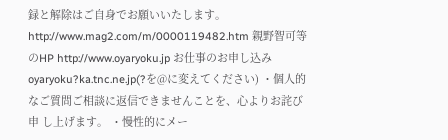録と解除はご自身でお願いいたします。 http://www.mag2.com/m/0000119482.htm 親野智可等のHP http://www.oyaryoku.jp お仕事のお申し込み oyaryoku?ka.tnc.ne.jp(?を@に変えてください) ・個人的なご質問ご相談に返信できませんことを、心よりお詫び申 し上げます。 ・慢性的にメー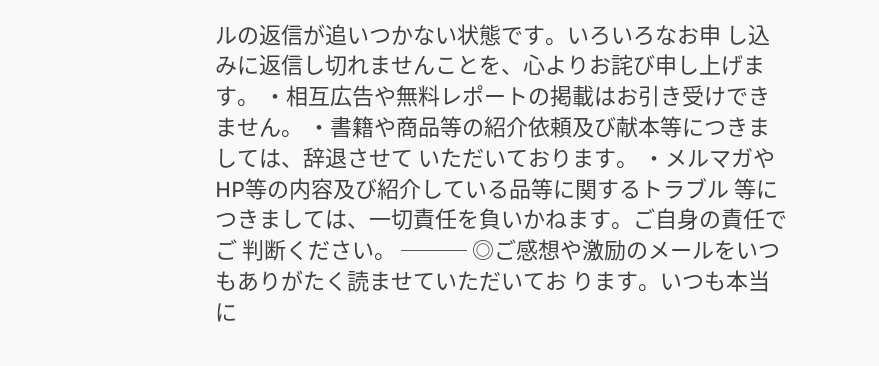ルの返信が追いつかない状態です。いろいろなお申 し込みに返信し切れませんことを、心よりお詫び申し上げます。 ・相互広告や無料レポートの掲載はお引き受けできません。 ・書籍や商品等の紹介依頼及び献本等につきましては、辞退させて いただいております。 ・メルマガやHP等の内容及び紹介している品等に関するトラブル 等につきましては、一切責任を負いかねます。ご自身の責任でご 判断ください。 ─── ◎ご感想や激励のメールをいつもありがたく読ませていただいてお ります。いつも本当に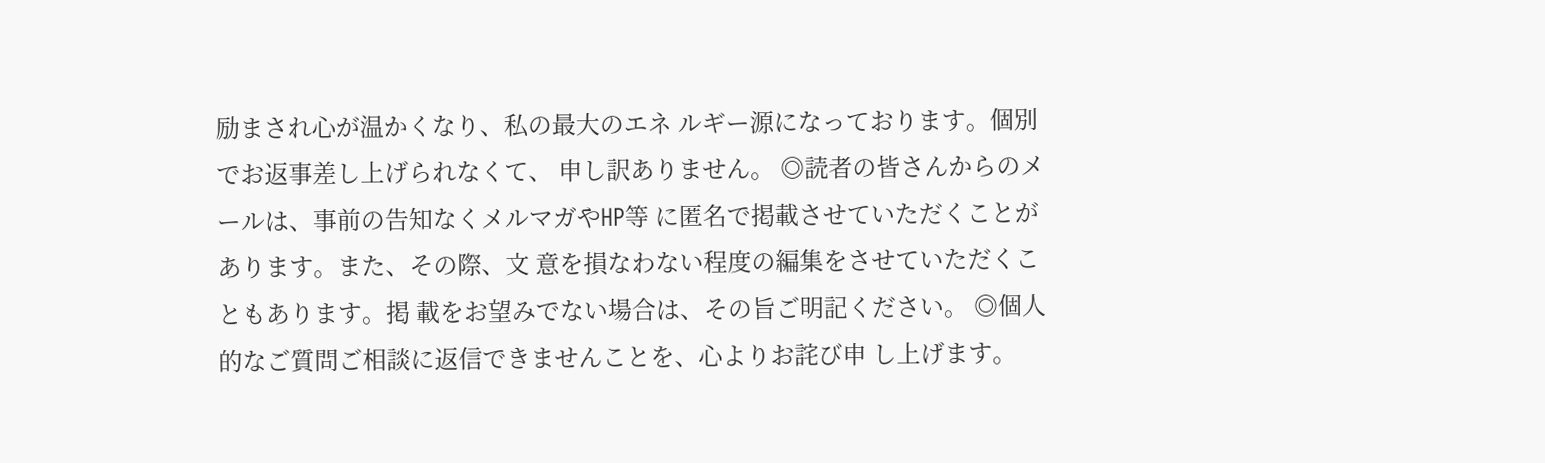励まされ心が温かくなり、私の最大のエネ ルギー源になっております。個別でお返事差し上げられなくて、 申し訳ありません。 ◎読者の皆さんからのメールは、事前の告知なくメルマガやHP等 に匿名で掲載させていただくことがあります。また、その際、文 意を損なわない程度の編集をさせていただくこともあります。掲 載をお望みでない場合は、その旨ご明記ください。 ◎個人的なご質問ご相談に返信できませんことを、心よりお詫び申 し上げます。